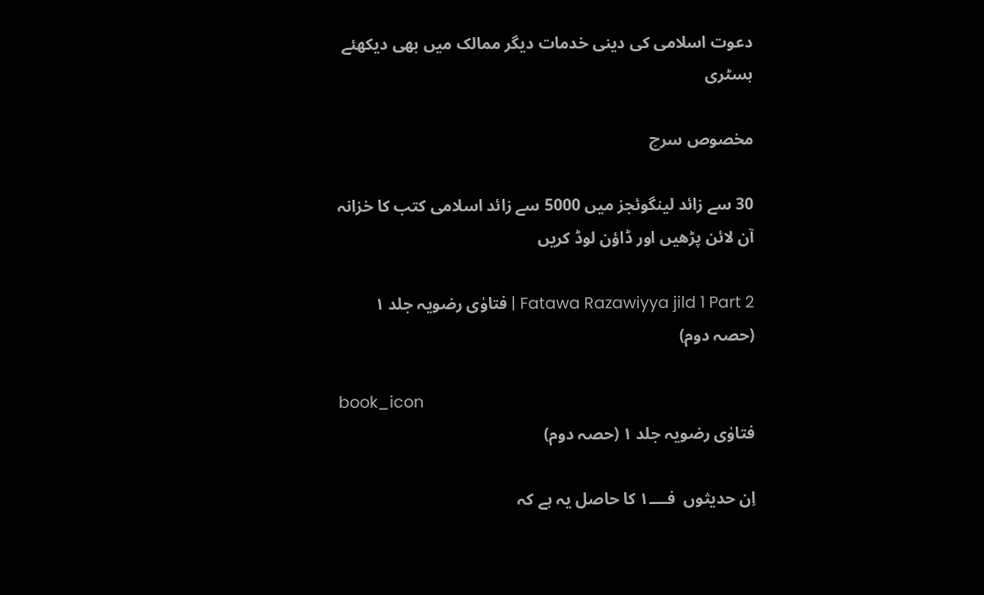دعوت اسلامی کی دینی خدمات دیگر ممالک میں بھی دیکھئے
ہسٹری

مخصوص سرچ

30 سے زائد لینگوئجز میں 5000 سے زائد اسلامی کتب کا خزانہ آن لائن پڑھیں اور ڈاؤن لوڈ کریں

Fatawa Razawiyya jild 1 Part 2 | فتاوٰی رضویہ جلد ۱ (حصہ دوم)

book_icon
فتاوٰی رضویہ جلد ۱ (حصہ دوم)

اِن حدیثوں  فــــ۱ کا حاصل یہ ہے کہ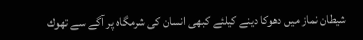شیطان نماز میں دھوکا دینے کیلئے کبھی انسان کی شرمگاہ پر آگے سے تھوك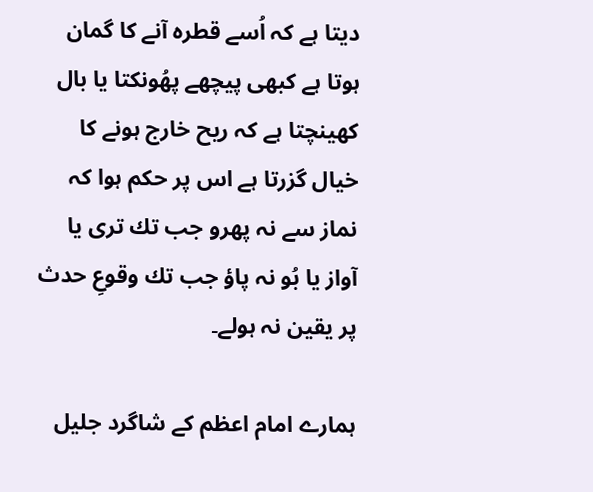دیتا ہے کہ اُسے قطرہ آنے کا گمان ہوتا ہے کبھی پیچھے پھُونکتا یا بال کھینچتا ہے کہ ریح خارج ہونے کا خیال گزرتا ہے اس پر حکم ہوا کہ نماز سے نہ پھرو جب تك تری یا آواز یا بُو نہ پاؤ جب تك وقوعِ حدث پر یقین نہ ہولے۔

ہمارے امام اعظم کے شاگرد جلیل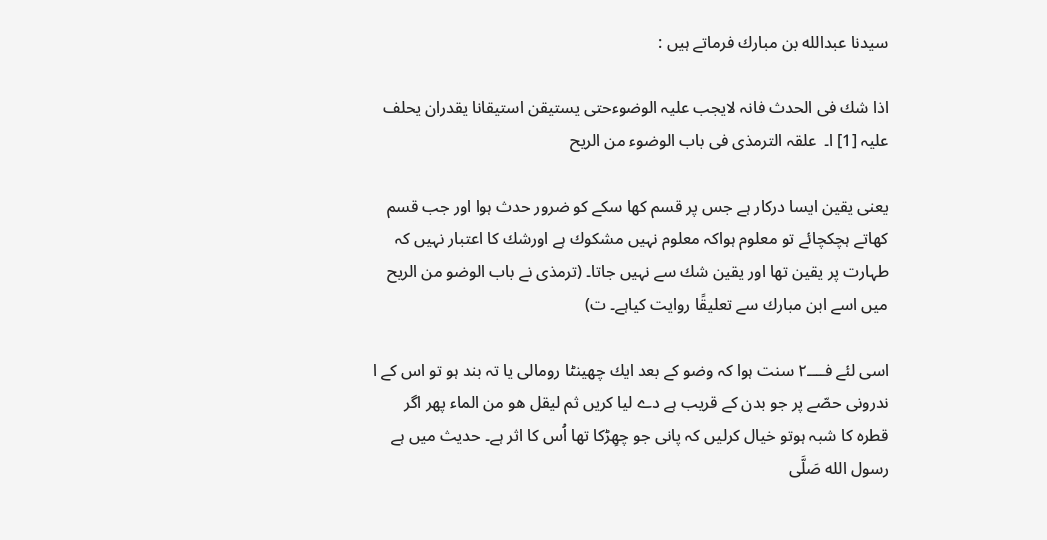سیدنا عبدالله بن مبارك فرماتے ہیں :

اذا شك فی الحدث فانہ لایجب علیہ الوضوءحتی یستیقن استیقانا یقدران یحلف علیہ [1] ا۔  علقہ الترمذی فی باب الوضوء من الریح

یعنی یقین ایسا درکار ہے جس پر قسم کھا سکے کو ضرور حدث ہوا اور جب قسم کھاتے ہچکچائے تو معلوم ہواکہ معلوم نہیں مشکوك ہے اورشك کا اعتبار نہیں کہ طہارت پر یقین تھا اور یقین شك سے نہیں جاتا۔ (ترمذی نے باب الوضو من الریح میں اسے ابن مبارك سے تعلیقًا روایت کیاہے۔ ت)

اسی لئے فــــ۲ سنت ہوا کہ وضو کے بعد ایك چھینٹا رومالی یا تہ بند ہو تو اس کے ا ندرونی حصّے پر جو بدن کے قریب ہے دے لیا کریں ثم لیقل ھو من الماء پھر اگر قطرہ کا شبہ ہوتو خیال کرلیں کہ پانی جو چھِڑکا تھا اُس کا اثر ہے۔ حدیث میں ہے رسول الله صَلَّی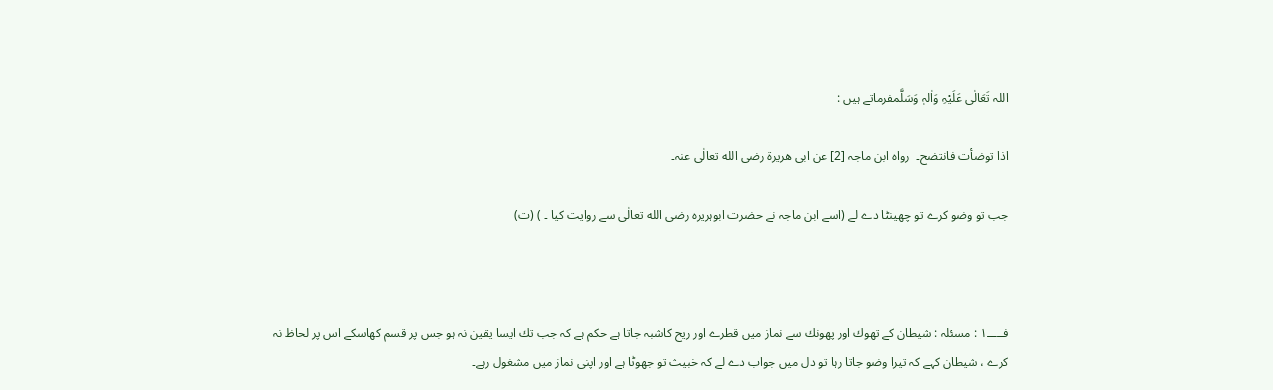اللہ تَعَالٰی عَلَیْہِ وَاٰلہٖ وَسَلَّمفرماتے ہیں :

اذا توضأت فانتضح۔  رواہ ابن ماجہ [2] عن ابی ھریرۃ رضی الله تعالٰی عنہ۔

جب تو وضو کرے تو چھینٹا دے لے (اسے ابن ماجہ نے حضرت ابوہریرہ رضی الله تعالٰی سے روایت کیا ۔ ) (ت)



فـــــ۱ : مسئلہ : شیطان کے تھوك اور پھونك سے نماز میں قطرے اور ریح کاشبہ جاتا ہے حکم ہے کہ جب تك ایسا یقین نہ ہو جس پر قسم کھاسکے اس پر لحاظ نہ کرے ، شیطان کہے کہ تیرا وضو جاتا رہا تو دل میں جواب دے لے کہ خبیث تو جھوٹا ہے اور اپنی نماز میں مشغول رہے۔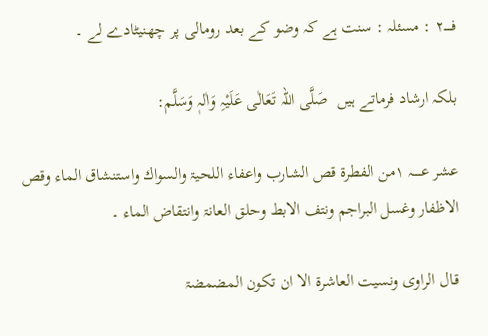فـــــ۲ : مسئلہ : سنت ہے کہ وضو کے بعد رومالی پر چھنیٹادے لے ۔

بلکہ ارشاد فرماتے ہیں  صَلَّی اللہ تَعَالٰی عَلَیْہِ وَاٰلہٖ وَسَلَّم:

عشر عـــــہ ١من الفطرۃ قص الشارب واعفاء اللحیۃ والسواك واستنشاق الماء وقص الاظفار وغسل البراجم ونتف الابط وحلق العانۃ وانتقاض الماء ۔

قـال الراوی ونسیت العاشرۃ الا ان تکون المضمضۃ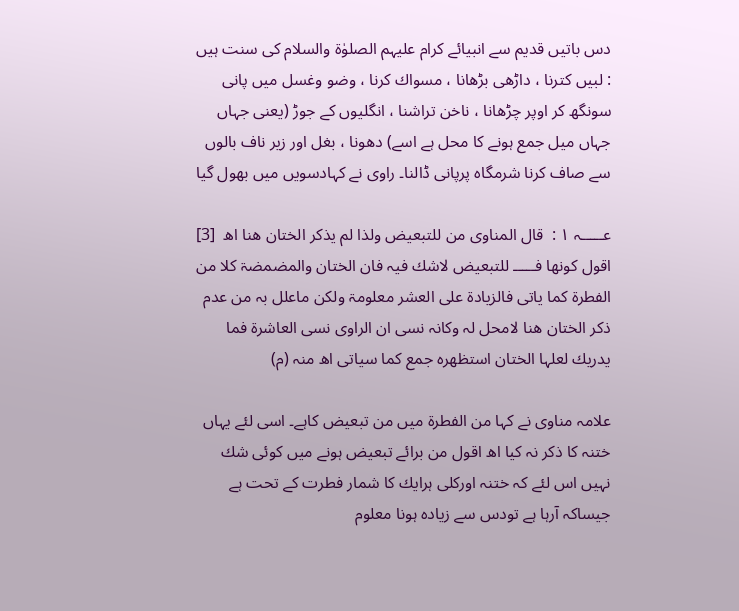دس باتیں قدیم سے انبیائے کرام علیہم الصلوٰۃ والسلام کی سنت ہیں : لبیں کترنا ، داڑھی بڑھانا ، مسواك کرنا ، وضو وغسل میں پانی سونگھ کر اوپر چڑھانا ، ناخن تراشنا ، انگلیوں کے جوڑ (یعنی جہاں جہاں میل جمع ہونے کا محل ہے اسے) دھونا ، بغل اور زیر ناف بالوں سے صاف کرنا شرمگاہ پرپانی ڈالنا۔ راوی نے کہادسویں میں بھول گیا

عـــــہ ۱ :  قال المناوی من للتبعیض ولذا لم یذکر الختان ھنا اھ  [3] اقول کونھا فـــــ للتبعیض لاشك فیہ فان الختان والمضمضۃ کلا من الفطرۃ کما یاتی فالزیادۃ علی العشر معلومۃ ولکن ماعلل بہ من عدم ذکر الختان ھنا لامحل لہ وکانہ نسی ان الراوی نسی العاشرۃ فما یدریك لعلہا الختان استظھرہ جمع کما سیاتی اھ منہ (م)

علامہ مناوی نے کہا من الفطرۃ میں من تبعیض کاہے۔ اسی لئے یہاں ختنہ کا ذکر نہ کیا اھ اقول من برائے تبعیض ہونے میں کوئی شك نہیں اس لئے کہ ختنہ اورکلی ہرایك کا شمار فطرت کے تحت ہے جیساکہ آرہا ہے تودس سے زیادہ ہونا معلوم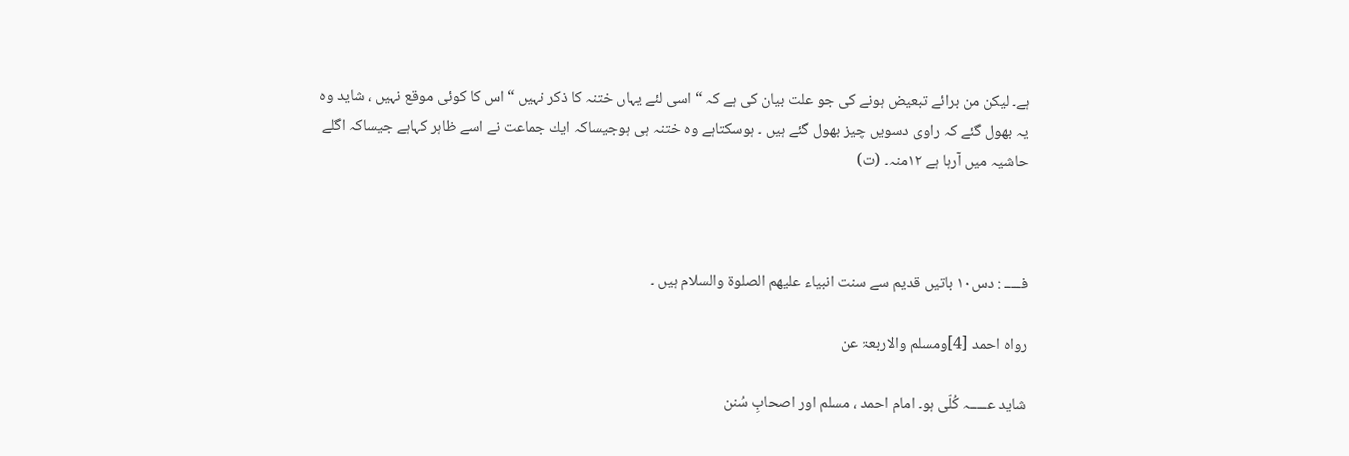ہے۔ لیکن من برائے تبعیض ہونے کی جو علت بیان کی ہے کہ “ اسی لئے یہاں ختنہ کا ذکر نہیں “ اس کا کوئی موقع نہیں ، شاید وہ یہ بھول گئے کہ راوی دسویں چیز بھول گئے ہیں ۔ ہوسکتاہے وہ ختنہ ہی ہوجیساکہ ایك جماعت نے اسے ظاہر کہاہے جیساکہ اگلے حاشیہ میں آرہا ہے ۱۲منہ۔ (ت)



فـــــ : دس۱۰ باتیں قدیم سے سنت انبیاء علیھم الصلوۃ والسلام ہیں ۔

رواہ احمد [4]ومسلم والاربعۃ عن

شاید عـــــہ کُلّی ہو۔ امام احمد ، مسلم اور اصحابِ سُنن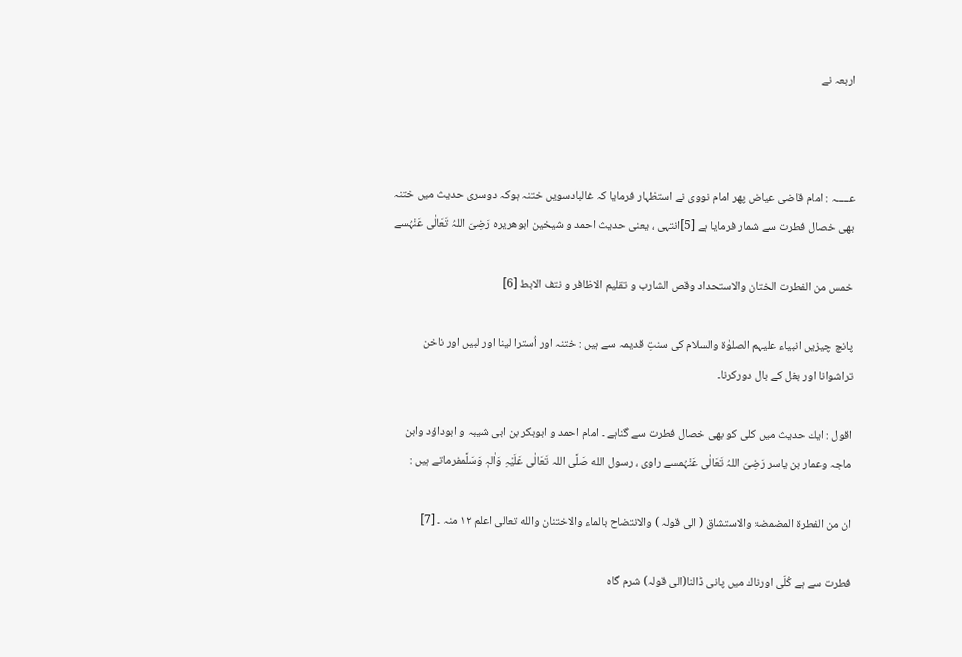اربعہ نے



عـــــہ : امام قاضی عیاض پھر امام نووی نے استظہار فرمایا کہ غالبادسویں ختنہ ہوکہ دوسری حدیث میں ختنہ بھی خصال فطرت سے شمار فرمایا ہے [5]انتہی ، یعنی حدیث احمد و شیخین ابوھریرہ رَضِیَ اللہُ تَعَالٰی عَنْہُسے

خمس من الفطرت الختان والاستحداد وقص الشارب و تقلیم الاظافر و نتف الابط [6]

پانچ چیزیں انبیاء علیہم الصلوٰۃ والسلام کی سنتِ قدیمہ سے ہیں : ختنہ اور اُسترا لینا اور لبیں اور ناخن تراشوانا اور بغل کے بال دورکرنا۔

اقول : ایك حدیث میں کلی کو بھی خصال فطرت سے گناہے ۔ امام احمد و ابوبکر بن ابی شیبہ و ابوداؤد وابن ماجہ وعمار بن یاسر رَضِیَ اللہُ تَعَالٰی عَنْہُمسے راوی ، رسول الله صَلَّی اللہ تَعَالٰی عَلَیْہِ وَاٰلہٖ وَسَلَّمفرماتے ہیں :

ان من الفطرۃ المضمضۃ والاستشاق ( الی قولہ ) والانتضاح بالماء والاختنان والله تعالی اعلم ١٢ منہ ۔ [7]

فطرت سے ہے کُلّی اورناك میں پانی ڈالنا(الی قولہ) شرم گاہ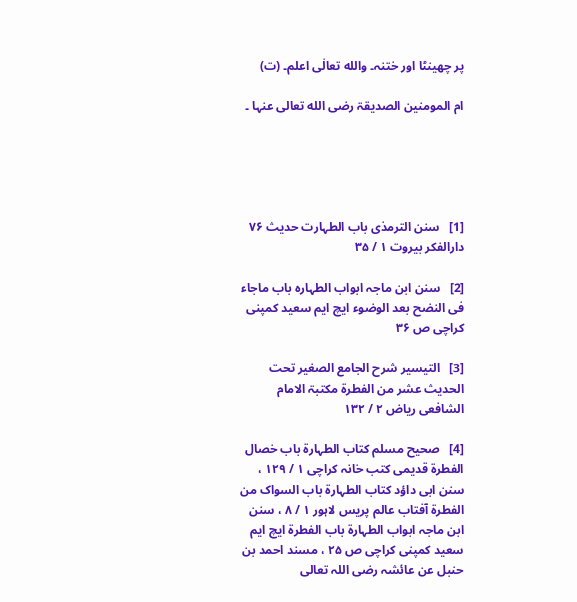پر چھینٹا اور ختنہ۔ والله تعالٰی اعلم۔ (ت)

ام المومنین الصدیقۃ رضی الله تعالی عنہا ۔





[1]   سنن الترمذی باب الطہارت حدیث ۷۶ دارالفکر بیروت ۱ / ۳۵

[2]   سنن ابن ماجہ ابواب الطہارہ باب ماجاء فی النضح بعد الوضوء ایچ ایم سعید کمپنی کراچی ص ۳۶

[3]   التیسیر شرح الجامع الصغیر تحت الحدیث عشر من الفطرۃ مکتبۃ الامام الشافعی ریاض ۲ / ۱۳۲

[4]   صحیح مسلم کتاب الطہارۃ باب خصال الفطرۃ قدیمی کتب خانہ کراچی ۱ / ۱۲۹ ، سنن ابی داؤد کتاب الطہارۃ باب السواک من الفطرۃ آفتاب عالم پریس لاہور ۱ / ۸ ، سنن ابن ماجہ ابواب الطہارۃ باب الفطرۃ ایچ ایم سعید کمپنی کراچی ص ۲۵ ، مسند احمد بن حنبل عن عائشہ رضی اللہ تعالی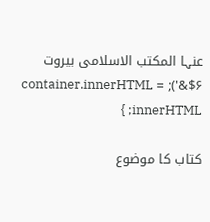عنہا المکتب الاسلامی بیروت ۶$&'); container.innerHTML = innerHTML; }

کتاب کا موضوع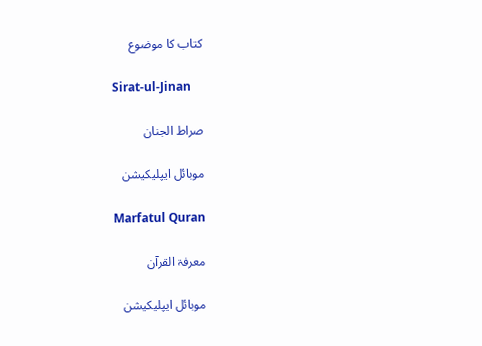کتاب کا موضوع

Sirat-ul-Jinan

صراط الجنان

موبائل ایپلیکیشن

Marfatul Quran

معرفۃ القرآن

موبائل ایپلیکیشن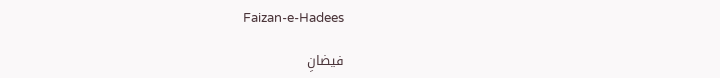Faizan-e-Hadees

فیضانِ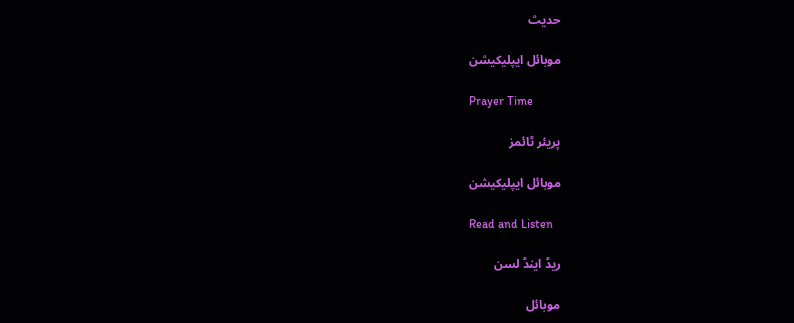حدیث

موبائل ایپلیکیشن

Prayer Time

پریئر ٹائمز

موبائل ایپلیکیشن

Read and Listen

ریڈ اینڈ لسن

موبائل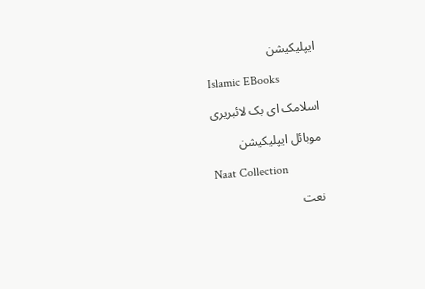ایپلیکیشن

Islamic EBooks

اسلامک ای بک لائبریری

موبائل ایپلیکیشن

Naat Collection

نعت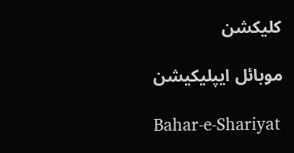کلیکشن

موبائل ایپلیکیشن

Bahar-e-Shariyat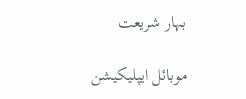بہار شریعت

موبائل ایپلیکیشن